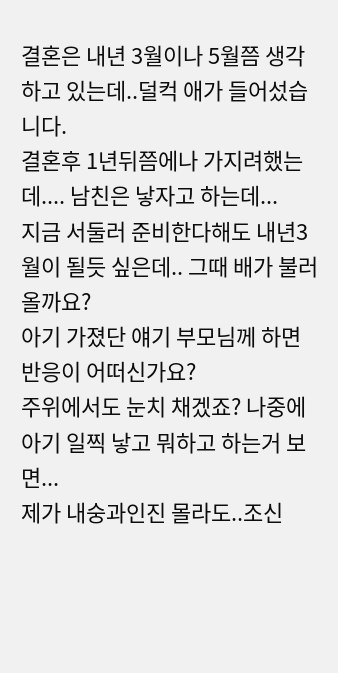결혼은 내년 3월이나 5월쯤 생각하고 있는데..덜컥 애가 들어섰습니다.
결혼후 1년뒤쯤에나 가지려했는데.... 남친은 낳자고 하는데...
지금 서둘러 준비한다해도 내년3월이 될듯 싶은데.. 그때 배가 불러올까요?
아기 가졌단 얘기 부모님께 하면 반응이 어떠신가요?
주위에서도 눈치 채겠죠? 나중에 아기 일찍 낳고 뭐하고 하는거 보면...
제가 내숭과인진 몰라도..조신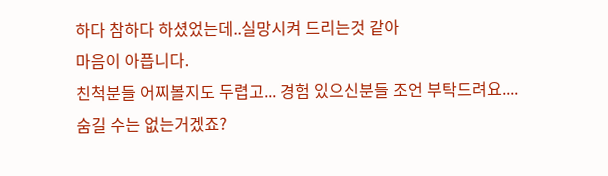하다 참하다 하셨었는데..실망시켜 드리는것 같아
마음이 아픕니다.
친척분들 어찌볼지도 두렵고... 경험 있으신분들 조언 부탁드려요....
숨길 수는 없는거겠죠?